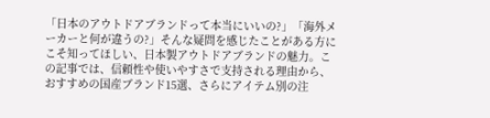「日本のアウトドアブランドって本当にいいの?」「海外メーカーと何が違うの?」そんな疑問を感じたことがある方にこそ知ってほしい、日本製アウトドアブランドの魅力。この記事では、信頼性や使いやすさで支持される理由から、おすすめの国産ブランド15選、さらにアイテム別の注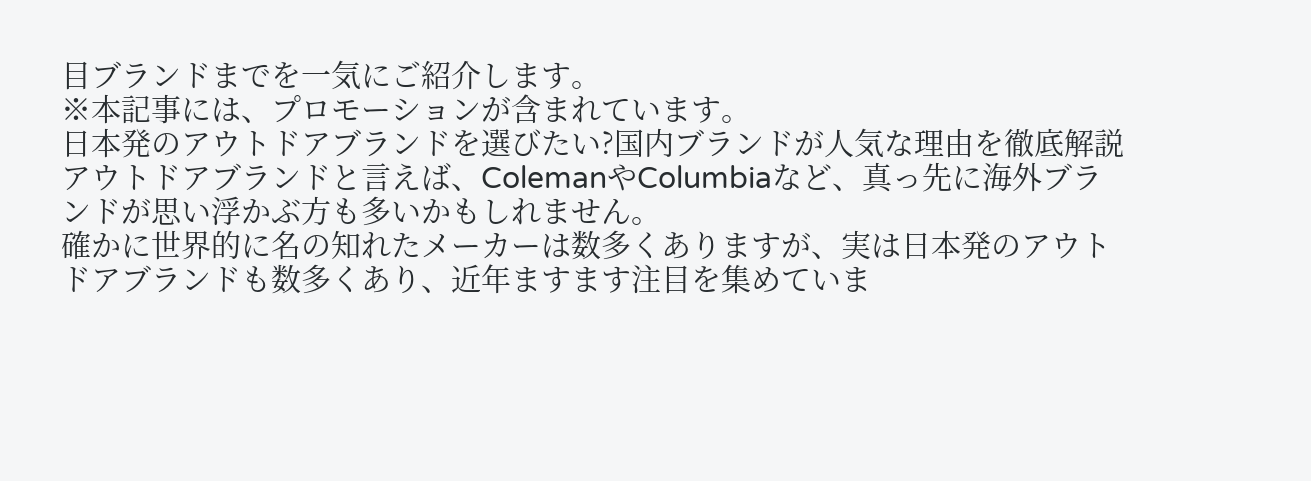目ブランドまでを一気にご紹介します。
※本記事には、プロモーションが含まれています。
日本発のアウトドアブランドを選びたい?国内ブランドが人気な理由を徹底解説
アウトドアブランドと言えば、ColemanやColumbiaなど、真っ先に海外ブランドが思い浮かぶ方も多いかもしれません。
確かに世界的に名の知れたメーカーは数多くありますが、実は日本発のアウトドアブランドも数多くあり、近年ますます注目を集めていま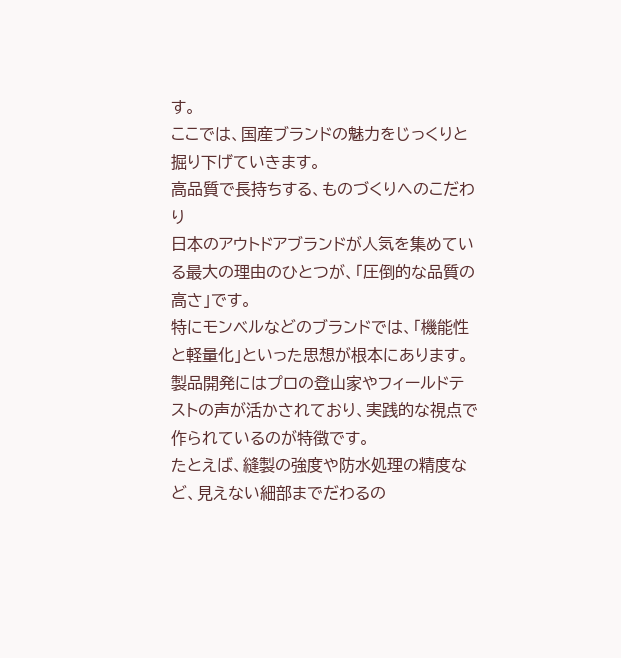す。
ここでは、国産ブランドの魅力をじっくりと掘り下げていきます。
高品質で長持ちする、ものづくりへのこだわり
日本のアウトドアブランドが人気を集めている最大の理由のひとつが、「圧倒的な品質の高さ」です。
特にモンベルなどのブランドでは、「機能性と軽量化」といった思想が根本にあります。製品開発にはプロの登山家やフィールドテストの声が活かされており、実践的な視点で作られているのが特徴です。
たとえば、縫製の強度や防水処理の精度など、見えない細部までだわるの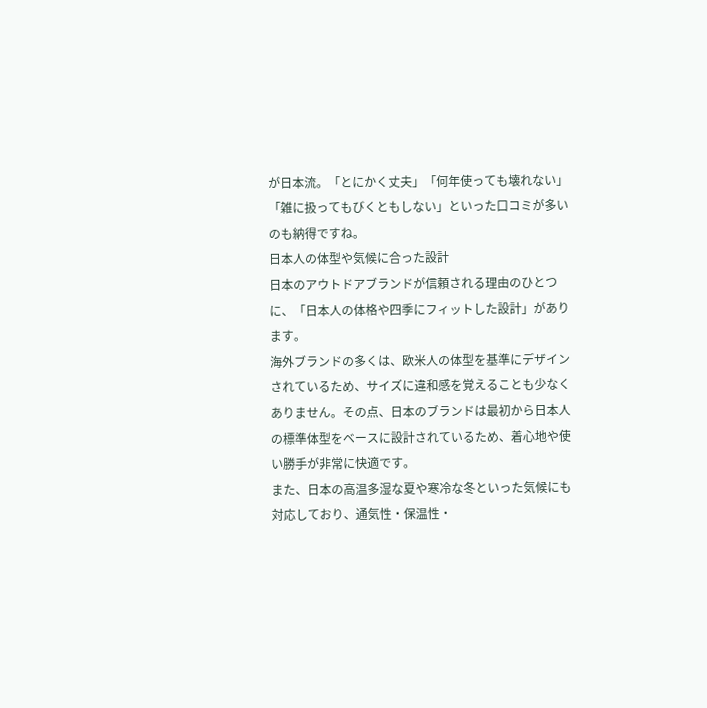が日本流。「とにかく丈夫」「何年使っても壊れない」「雑に扱ってもびくともしない」といった口コミが多いのも納得ですね。
日本人の体型や気候に合った設計
日本のアウトドアブランドが信頼される理由のひとつに、「日本人の体格や四季にフィットした設計」があります。
海外ブランドの多くは、欧米人の体型を基準にデザインされているため、サイズに違和感を覚えることも少なくありません。その点、日本のブランドは最初から日本人の標準体型をベースに設計されているため、着心地や使い勝手が非常に快適です。
また、日本の高温多湿な夏や寒冷な冬といった気候にも対応しており、通気性・保温性・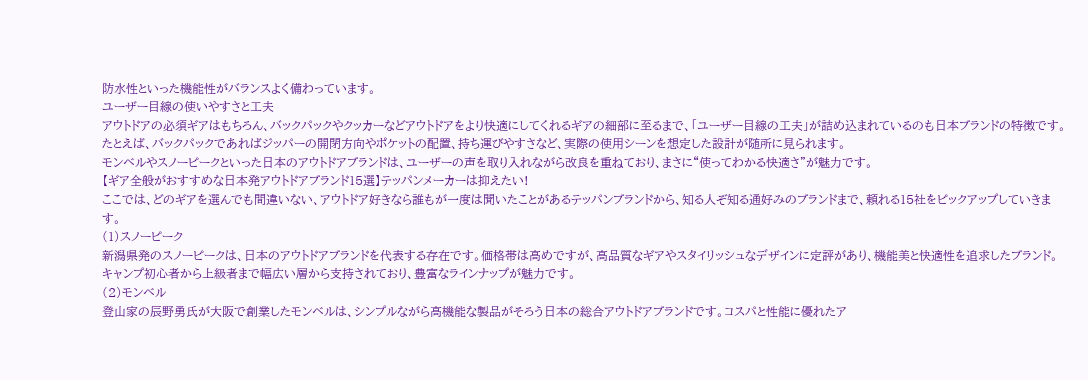防水性といった機能性がバランスよく備わっています。
ユーザー目線の使いやすさと工夫
アウトドアの必須ギアはもちろん、バックパックやクッカーなどアウトドアをより快適にしてくれるギアの細部に至るまで、「ユーザー目線の工夫」が詰め込まれているのも日本ブランドの特徴です。
たとえば、バックパックであればジッパーの開閉方向やポケットの配置、持ち運びやすさなど、実際の使用シーンを想定した設計が随所に見られます。
モンベルやスノーピークといった日本のアウトドアブランドは、ユーザーの声を取り入れながら改良を重ねており、まさに“使ってわかる快適さ”が魅力です。
【ギア全般がおすすめな日本発アウトドアブランド15選】テッパンメーカーは抑えたい!
ここでは、どのギアを選んでも間違いない、アウトドア好きなら誰もが一度は聞いたことがあるテッパンブランドから、知る人ぞ知る通好みのブランドまで、頼れる15社をピックアップしていきます。
(1)スノーピーク
新潟県発のスノーピークは、日本のアウトドアブランドを代表する存在です。価格帯は高めですが、高品質なギアやスタイリッシュなデザインに定評があり、機能美と快適性を追求したブランド。キャンプ初心者から上級者まで幅広い層から支持されており、豊富なラインナップが魅力です。
(2)モンベル
登山家の辰野勇氏が大阪で創業したモンベルは、シンプルながら高機能な製品がそろう日本の総合アウトドアブランドです。コスパと性能に優れたア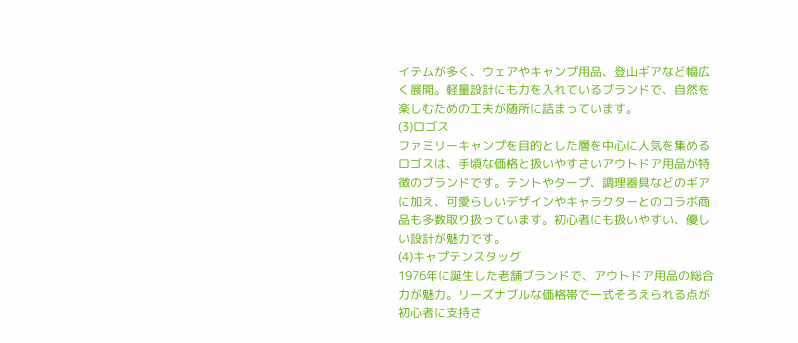イテムが多く、ウェアやキャンプ用品、登山ギアなど幅広く展開。軽量設計にも力を入れているブランドで、自然を楽しむための工夫が随所に詰まっています。
(3)ロゴス
ファミリーキャンプを目的とした層を中心に人気を集めるロゴスは、手頃な価格と扱いやすさいアウトドア用品が特徴のブランドです。テントやタープ、調理器具などのギアに加え、可愛らしいデザインやキャラクターとのコラボ商品も多数取り扱っています。初心者にも扱いやすい、優しい設計が魅力です。
(4)キャプテンスタッグ
1976年に誕生した老舗ブランドで、アウトドア用品の総合力が魅力。リーズナブルな価格帯で一式そろえられる点が初心者に支持さ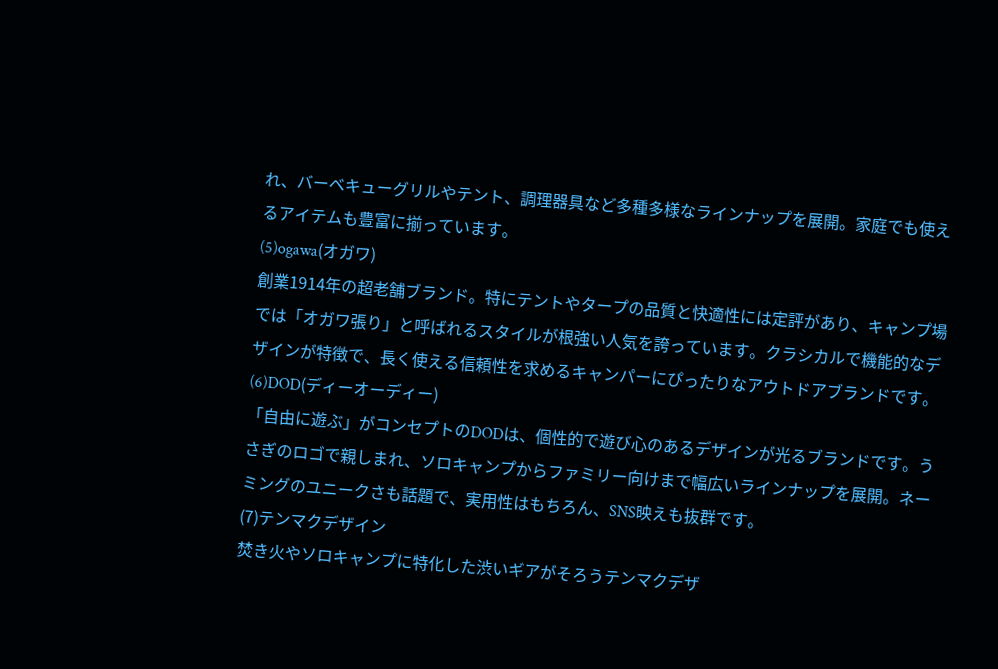れ、バーベキューグリルやテント、調理器具など多種多様なラインナップを展開。家庭でも使えるアイテムも豊富に揃っています。
(5)ogawa(オガワ)
創業1914年の超老舗ブランド。特にテントやタープの品質と快適性には定評があり、キャンプ場では「オガワ張り」と呼ばれるスタイルが根強い人気を誇っています。クラシカルで機能的なデザインが特徴で、長く使える信頼性を求めるキャンパーにぴったりなアウトドアブランドです。
(6)DOD(ディーオーディー)
「自由に遊ぶ」がコンセプトのDODは、個性的で遊び心のあるデザインが光るブランドです。うさぎのロゴで親しまれ、ソロキャンプからファミリー向けまで幅広いラインナップを展開。ネーミングのユニークさも話題で、実用性はもちろん、SNS映えも抜群です。
(7)テンマクデザイン
焚き火やソロキャンプに特化した渋いギアがそろうテンマクデザ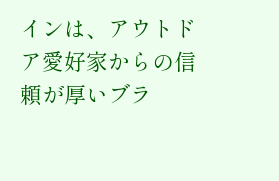インは、アウトドア愛好家からの信頼が厚いブラ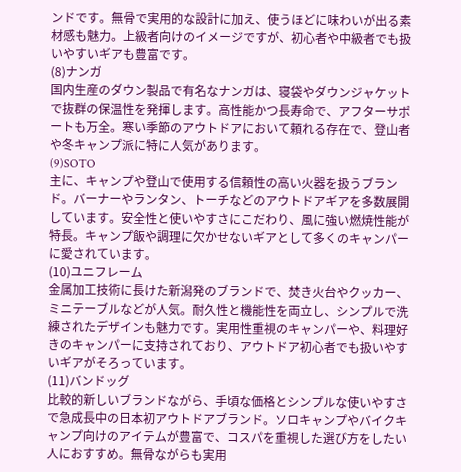ンドです。無骨で実用的な設計に加え、使うほどに味わいが出る素材感も魅力。上級者向けのイメージですが、初心者や中級者でも扱いやすいギアも豊富です。
(8)ナンガ
国内生産のダウン製品で有名なナンガは、寝袋やダウンジャケットで抜群の保温性を発揮します。高性能かつ長寿命で、アフターサポートも万全。寒い季節のアウトドアにおいて頼れる存在で、登山者や冬キャンプ派に特に人気があります。
(9)SOTO
主に、キャンプや登山で使用する信頼性の高い火器を扱うブランド。バーナーやランタン、トーチなどのアウトドアギアを多数展開しています。安全性と使いやすさにこだわり、風に強い燃焼性能が特長。キャンプ飯や調理に欠かせないギアとして多くのキャンパーに愛されています。
(10)ユニフレーム
金属加工技術に長けた新潟発のブランドで、焚き火台やクッカー、ミニテーブルなどが人気。耐久性と機能性を両立し、シンプルで洗練されたデザインも魅力です。実用性重視のキャンパーや、料理好きのキャンパーに支持されており、アウトドア初心者でも扱いやすいギアがそろっています。
(11)バンドッグ
比較的新しいブランドながら、手頃な価格とシンプルな使いやすさで急成長中の日本初アウトドアブランド。ソロキャンプやバイクキャンプ向けのアイテムが豊富で、コスパを重視した選び方をしたい人におすすめ。無骨ながらも実用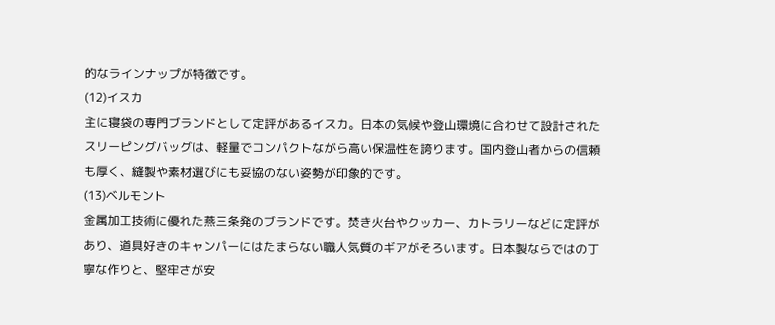的なラインナップが特徴です。
(12)イスカ
主に寝袋の専門ブランドとして定評があるイスカ。日本の気候や登山環境に合わせて設計されたスリーピングバッグは、軽量でコンパクトながら高い保温性を誇ります。国内登山者からの信頼も厚く、縫製や素材選びにも妥協のない姿勢が印象的です。
(13)ベルモント
金属加工技術に優れた燕三条発のブランドです。焚き火台やクッカー、カトラリーなどに定評があり、道具好きのキャンパーにはたまらない職人気質のギアがそろいます。日本製ならではの丁寧な作りと、堅牢さが安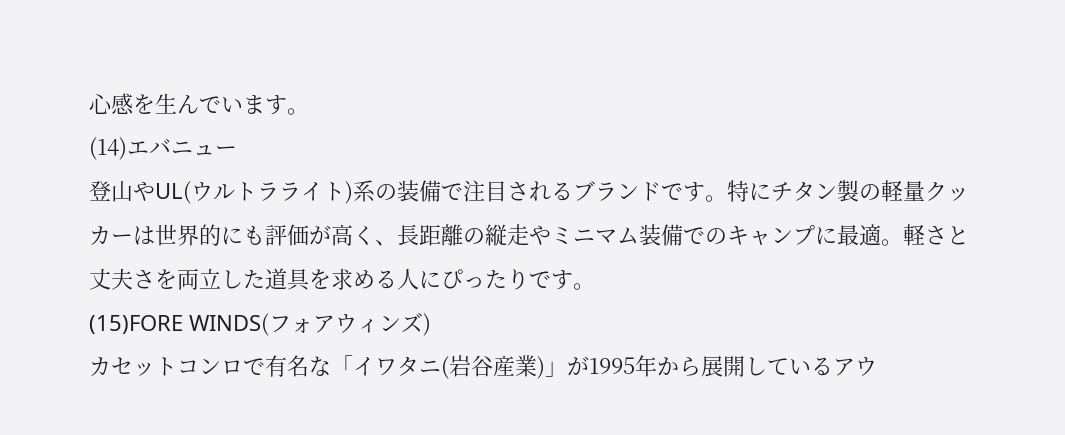心感を生んでいます。
(14)エバニュー
登山やUL(ウルトラライト)系の装備で注目されるブランドです。特にチタン製の軽量クッカーは世界的にも評価が高く、長距離の縦走やミニマム装備でのキャンプに最適。軽さと丈夫さを両立した道具を求める人にぴったりです。
(15)FORE WINDS(フォアウィンズ)
カセットコンロで有名な「イワタニ(岩谷産業)」が1995年から展開しているアウ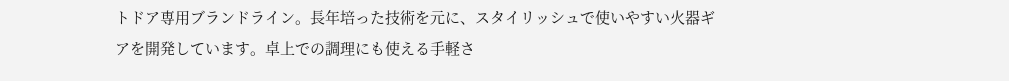トドア専用ブランドライン。長年培った技術を元に、スタイリッシュで使いやすい火器ギアを開発しています。卓上での調理にも使える手軽さ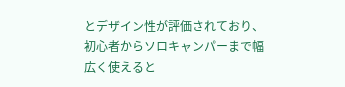とデザイン性が評価されており、初心者からソロキャンパーまで幅広く使えると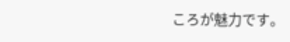ころが魅力です。